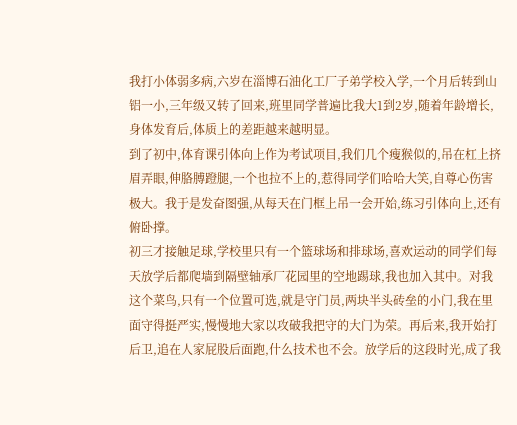我打小体弱多病,六岁在淄博石油化工厂子弟学校入学,一个月后转到山铝一小,三年级又转了回来,班里同学普遍比我大1到2岁,随着年龄增长,身体发育后,体质上的差距越来越明显。
到了初中,体育课引体向上作为考试项目,我们几个瘦猴似的,吊在杠上挤眉弄眼,伸胳膊蹬腿,一个也拉不上的,惹得同学们哈哈大笑,自尊心伤害极大。我于是发奋图强,从每天在门框上吊一会开始,练习引体向上,还有俯卧撑。
初三才接触足球,学校里只有一个篮球场和排球场,喜欢运动的同学们每天放学后都爬墙到隔壁轴承厂花园里的空地踢球,我也加入其中。对我这个菜鸟,只有一个位置可选,就是守门员,两块半头砖垒的小门,我在里面守得挺严实,慢慢地大家以攻破我把守的大门为荣。再后来,我开始打后卫,追在人家屁股后面跑,什么技术也不会。放学后的这段时光,成了我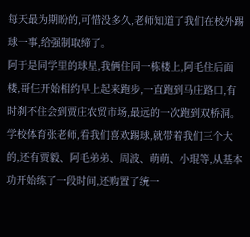每天最为期盼的,可惜没多久,老师知道了我们在校外踢球一事,给强制取缔了。
阿于是同学里的球星,我俩住同一栋楼上,阿毛住后面楼,哥仨开始相约早上起来跑步,一直跑到马庄路口,有时刹不住会到贾庄农贸市场,最远的一次跑到双桥洞。学校体育张老师,看我们喜欢踢球,就带着我们三个大的,还有贾毅、阿毛弟弟、周波、萌萌、小琨等,从基本功开始练了一段时间,还购置了统一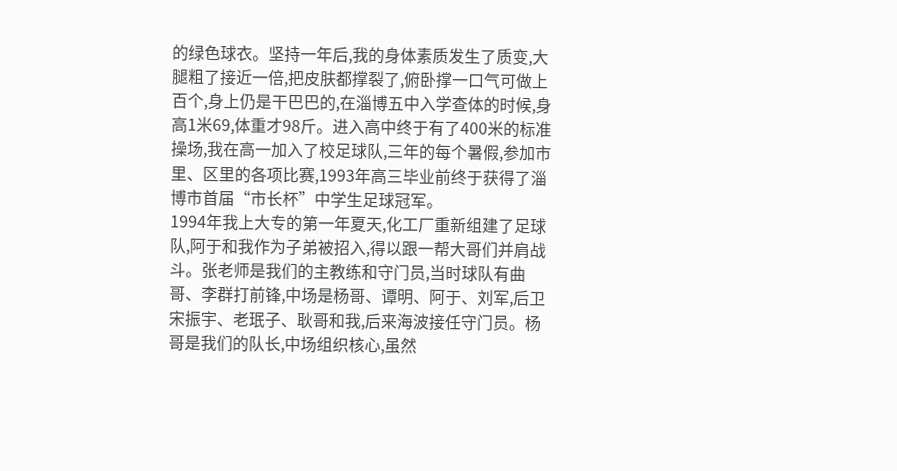的绿色球衣。坚持一年后,我的身体素质发生了质变,大腿粗了接近一倍,把皮肤都撑裂了,俯卧撑一口气可做上百个,身上仍是干巴巴的,在淄博五中入学查体的时候,身高1米69,体重才98斤。进入高中终于有了400米的标准操场,我在高一加入了校足球队,三年的每个暑假,参加市里、区里的各项比赛,1993年高三毕业前终于获得了淄博市首届“市长杯”中学生足球冠军。
1994年我上大专的第一年夏天,化工厂重新组建了足球队,阿于和我作为子弟被招入,得以跟一帮大哥们并肩战斗。张老师是我们的主教练和守门员,当时球队有曲哥、李群打前锋,中场是杨哥、谭明、阿于、刘军,后卫宋振宇、老珉子、耿哥和我,后来海波接任守门员。杨哥是我们的队长,中场组织核心,虽然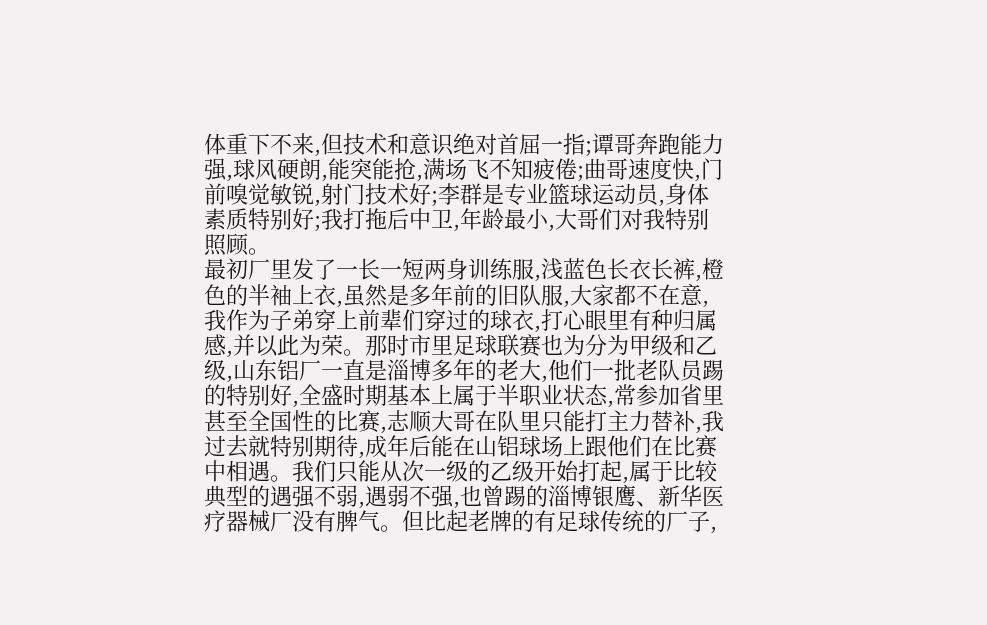体重下不来,但技术和意识绝对首屈一指;谭哥奔跑能力强,球风硬朗,能突能抢,满场飞不知疲倦;曲哥速度快,门前嗅觉敏锐,射门技术好;李群是专业篮球运动员,身体素质特别好;我打拖后中卫,年龄最小,大哥们对我特别照顾。
最初厂里发了一长一短两身训练服,浅蓝色长衣长裤,橙色的半袖上衣,虽然是多年前的旧队服,大家都不在意,我作为子弟穿上前辈们穿过的球衣,打心眼里有种归属感,并以此为荣。那时市里足球联赛也为分为甲级和乙级,山东铝厂一直是淄博多年的老大,他们一批老队员踢的特别好,全盛时期基本上属于半职业状态,常参加省里甚至全国性的比赛,志顺大哥在队里只能打主力替补,我过去就特别期待,成年后能在山铝球场上跟他们在比赛中相遇。我们只能从次一级的乙级开始打起,属于比较典型的遇强不弱,遇弱不强,也曾踢的淄博银鹰、新华医疗器械厂没有脾气。但比起老牌的有足球传统的厂子,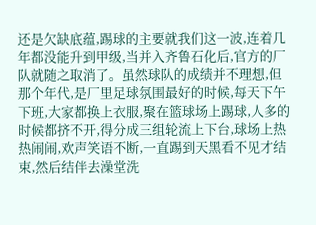还是欠缺底蕴,踢球的主要就我们这一波,连着几年都没能升到甲级,当并入齐鲁石化后,官方的厂队就随之取消了。虽然球队的成绩并不理想,但那个年代,是厂里足球氛围最好的时候,每天下午下班,大家都换上衣服,聚在篮球场上踢球,人多的时候都挤不开,得分成三组轮流上下台,球场上热热闹闹,欢声笑语不断,一直踢到天黑看不见才结束,然后结伴去澡堂洗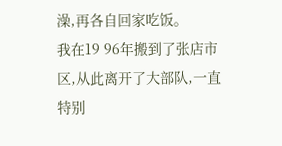澡,再各自回家吃饭。
我在19 96年搬到了张店市区,从此离开了大部队,一直特别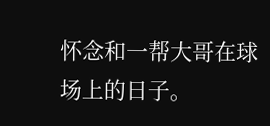怀念和一帮大哥在球场上的日子。